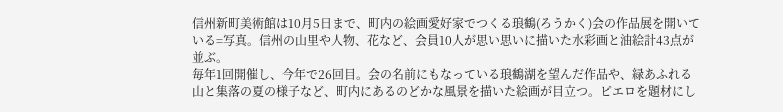信州新町美術館は10月5日まで、町内の絵画愛好家でつくる琅鶴(ろうかく)会の作品展を開いている=写真。信州の山里や人物、花など、会員10人が思い思いに描いた水彩画と油絵計43点が並ぶ。
毎年1回開催し、今年で26回目。会の名前にもなっている琅鶴湖を望んだ作品や、緑あふれる山と集落の夏の様子など、町内にあるのどかな風景を描いた絵画が目立つ。ピエロを題材にし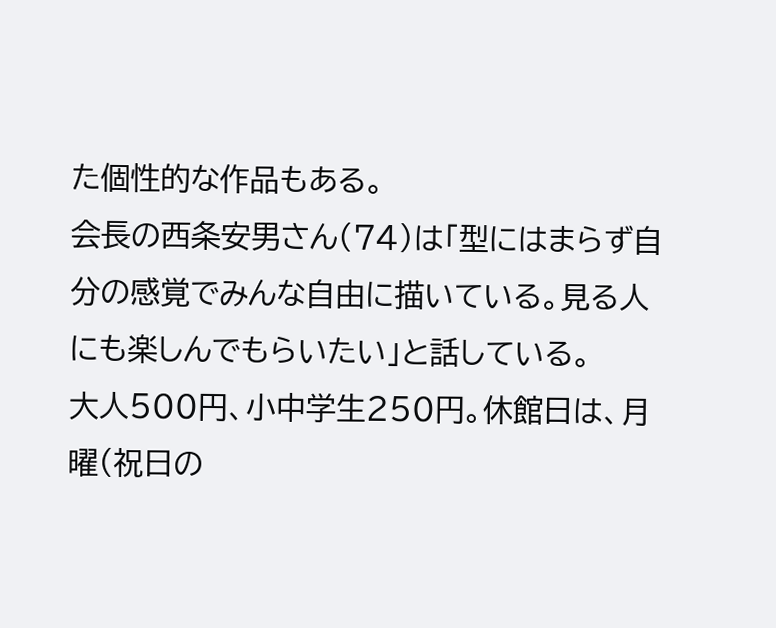た個性的な作品もある。
会長の西条安男さん(74)は「型にはまらず自分の感覚でみんな自由に描いている。見る人にも楽しんでもらいたい」と話している。
大人500円、小中学生250円。休館日は、月曜(祝日の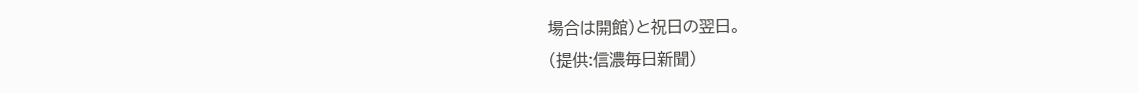場合は開館)と祝日の翌日。
(提供:信濃毎日新聞)